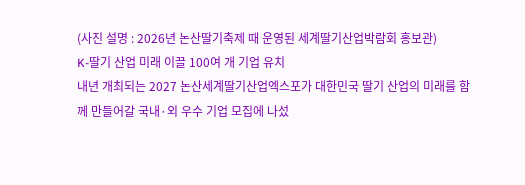(사진 설명 : 2026년 논산딸기축제 때 운영된 세계딸기산업박람회 홍보관)
K-딸기 산업 미래 이끌 100여 개 기업 유치
내년 개최되는 2027 논산세계딸기산업엑스포가 대한민국 딸기 산업의 미래를 함께 만들어갈 국내·외 우수 기업 모집에 나섰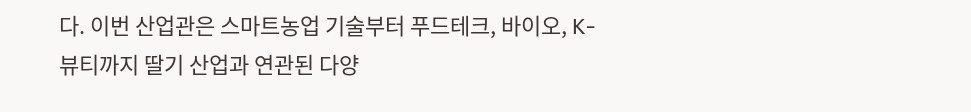다. 이번 산업관은 스마트농업 기술부터 푸드테크, 바이오, K-뷰티까지 딸기 산업과 연관된 다양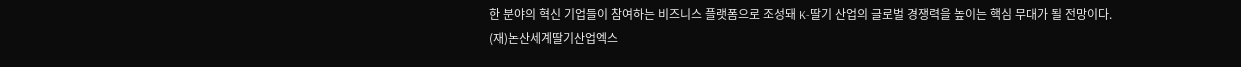한 분야의 혁신 기업들이 참여하는 비즈니스 플랫폼으로 조성돼 K-딸기 산업의 글로벌 경쟁력을 높이는 핵심 무대가 될 전망이다.
(재)논산세계딸기산업엑스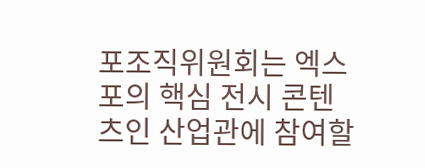포조직위원회는 엑스포의 핵심 전시 콘텐츠인 산업관에 참여할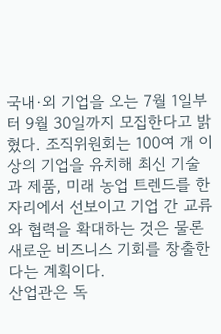국내·외 기업을 오는 7월 1일부터 9월 30일까지 모집한다고 밝혔다. 조직위원회는 100여 개 이상의 기업을 유치해 최신 기술과 제품, 미래 농업 트렌드를 한자리에서 선보이고 기업 간 교류와 협력을 확대하는 것은 물론 새로운 비즈니스 기회를 창출한다는 계획이다.
산업관은 독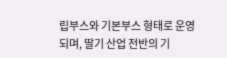립부스와 기본부스 형태로 운영되며, 딸기 산업 전반의 기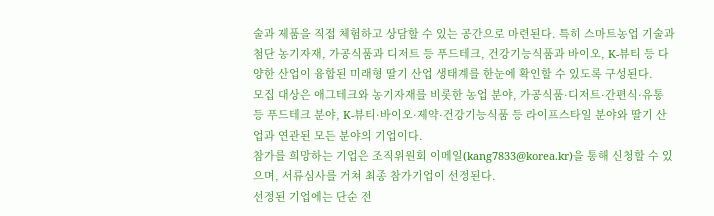술과 제품을 직접 체험하고 상담할 수 있는 공간으로 마련된다. 특히 스마트농업 기술과 첨단 농기자재, 가공식품과 디저트 등 푸드테크, 건강기능식품과 바이오, K-뷰티 등 다양한 산업이 융합된 미래형 딸기 산업 생태계를 한눈에 확인할 수 있도록 구성된다.
모집 대상은 애그테크와 농기자재를 비롯한 농업 분야, 가공식품·디저트·간편식·유통 등 푸드테크 분야, K-뷰티·바이오·제약·건강기능식품 등 라이프스타일 분야와 딸기 산업과 연관된 모든 분야의 기업이다.
참가를 희망하는 기업은 조직위원회 이메일(kang7833@korea.kr)을 통해 신청할 수 있으며, 서류심사를 거쳐 최종 참가기업이 선정된다.
선정된 기업에는 단순 전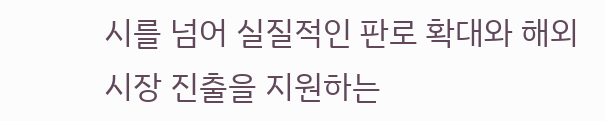시를 넘어 실질적인 판로 확대와 해외시장 진출을 지원하는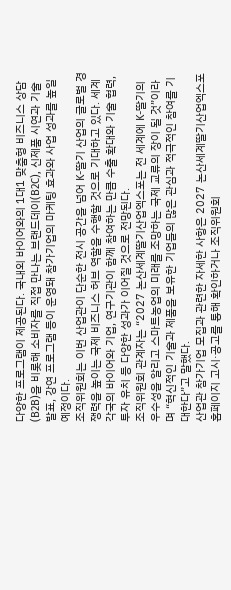다양한 프로그램이 제공된다. 국내외 바이어와의 1대1 맞춤형 비즈니스 상담(B2B)을 비롯해 소비자를 직접 만나는 브랜드데이(B2C), 신제품 시연과 기술 발표, 강연 프로그램 등이 운영돼 참가기업의 마케팅 효과와 사업 성과를 높일 예정이다.
조직위원회는 이번 산업관이 단순한 전시 공간을 넘어 K-딸기 산업의 글로벌 경쟁력을 높이는 국제 비즈니스 허브 역할을 수행할 것으로 기대하고 있다. 세계 각국의 바이어와 기업, 연구기관이 함께 참여하는 만큼 수출 확대와 기술 협력, 투자 유치 등 다양한 성과가 이어질 것으로 전망된다.
조직위원회 관계자는 “2027 논산세계딸기산업엑스포는 전 세계에 K-딸기의 우수성을 알리고 스마트농업의 미래를 조망하는 국제 교류의 장이 될 것”이라며 “혁신적인 기술과 제품을 보유한 기업들의 많은 관심과 적극적인 참여를 기대한다”고 말했다.
산업관 참가기업 모집과 관련한 자세한 사항은 2027 논산세계딸기산업엑스포 홈페이지 고시·공고를 통해 확인하거나 조직위원회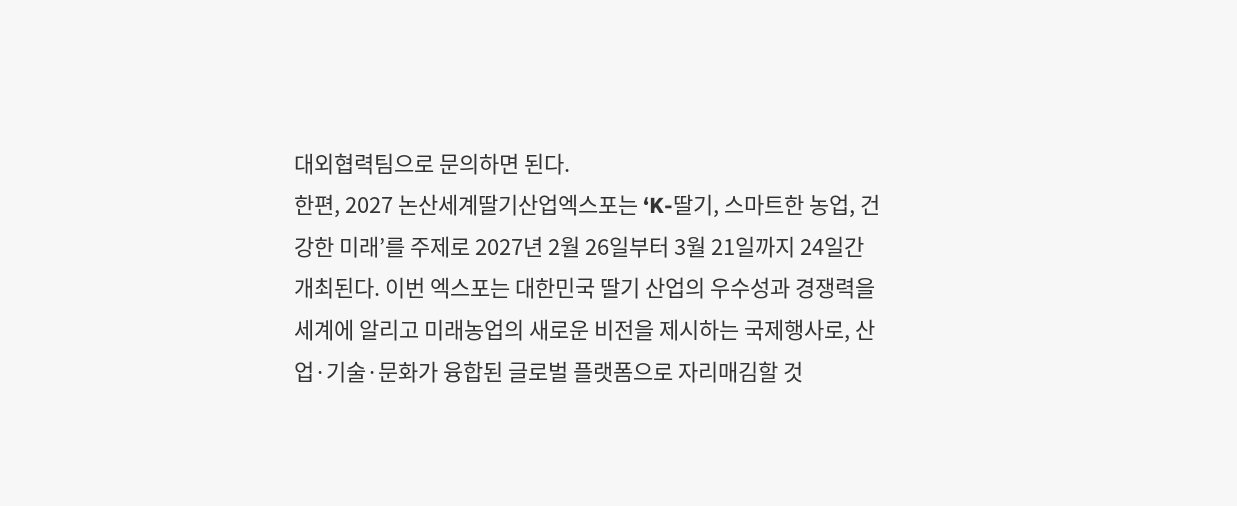대외협력팀으로 문의하면 된다.
한편, 2027 논산세계딸기산업엑스포는 ‘K-딸기, 스마트한 농업, 건강한 미래’를 주제로 2027년 2월 26일부터 3월 21일까지 24일간 개최된다. 이번 엑스포는 대한민국 딸기 산업의 우수성과 경쟁력을 세계에 알리고 미래농업의 새로운 비전을 제시하는 국제행사로, 산업·기술·문화가 융합된 글로벌 플랫폼으로 자리매김할 것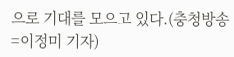으로 기대를 모으고 있다.(충청방송=이정미 기자)